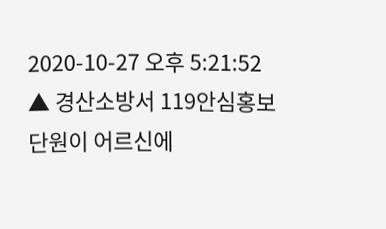2020-10-27 오후 5:21:52
▲ 경산소방서 119안심홍보단원이 어르신에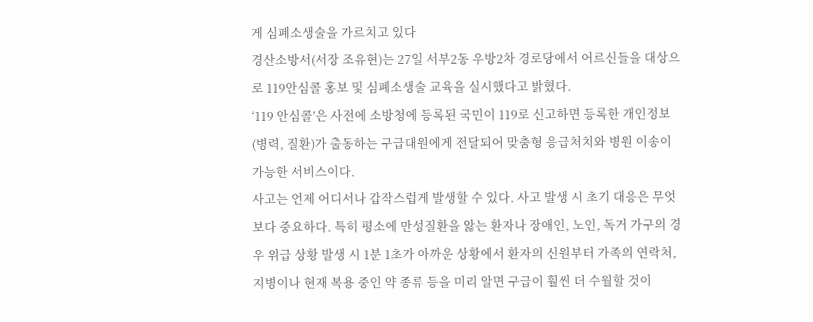게 심폐소생술을 가르치고 있다
경산소방서(서장 조유현)는 27일 서부2동 우방2차 경로당에서 어르신들을 대상으로 119안심콜 홍보 및 심폐소생술 교육을 실시했다고 밝혔다.
‘119 안심콜’은 사전에 소방청에 등록된 국민이 119로 신고하면 등록한 개인정보(병력, 질환)가 출동하는 구급대원에게 전달되어 맞춤형 응급처치와 병원 이송이 가능한 서비스이다.
사고는 언제 어디서나 갑작스럽게 발생할 수 있다. 사고 발생 시 초기 대응은 무엇보다 중요하다. 특히 평소에 만성질환을 앓는 환자나 장애인, 노인, 독거 가구의 경우 위급 상황 발생 시 1분 1초가 아까운 상황에서 환자의 신원부터 가족의 연락처, 지병이나 현재 복용 중인 약 종류 등을 미리 알면 구급이 훨씬 더 수월할 것이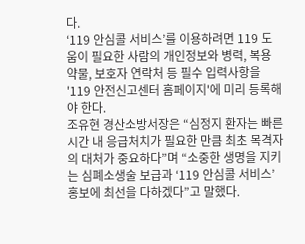다.
‘119 안심콜 서비스’를 이용하려면 119 도움이 필요한 사람의 개인정보와 병력, 복용 약물, 보호자 연락처 등 필수 입력사항을 '119 안전신고센터 홈페이지'에 미리 등록해야 한다.
조유현 경산소방서장은 “심정지 환자는 빠른 시간 내 응급처치가 필요한 만큼 최초 목격자의 대처가 중요하다”며 “소중한 생명을 지키는 심폐소생술 보급과 ‘119 안심콜 서비스’ 홍보에 최선을 다하겠다”고 말했다.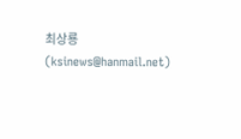최상룡 (ksinews@hanmail.net)